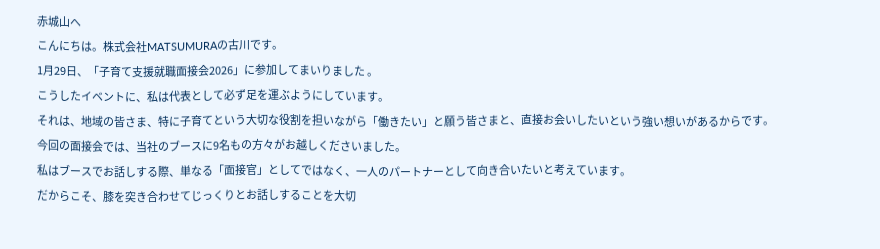赤城山へ
こんにちは。株式会社MATSUMURAの古川です。
1月29日、「子育て支援就職面接会2026」に参加してまいりました 。
こうしたイベントに、私は代表として必ず足を運ぶようにしています。
それは、地域の皆さま、特に子育てという大切な役割を担いながら「働きたい」と願う皆さまと、直接お会いしたいという強い想いがあるからです。
今回の面接会では、当社のブースに9名もの方々がお越しくださいました。
私はブースでお話しする際、単なる「面接官」としてではなく、一人のパートナーとして向き合いたいと考えています。
だからこそ、膝を突き合わせてじっくりとお話しすることを大切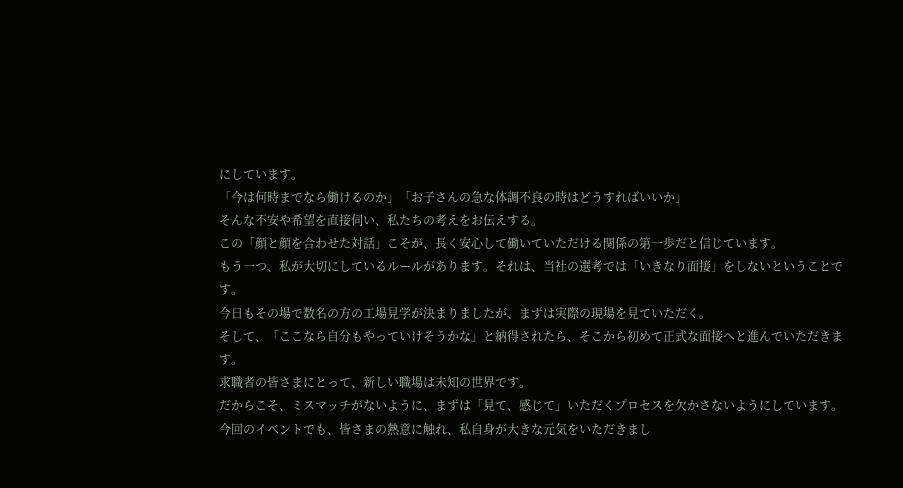にしています。
「今は何時までなら働けるのか」「お子さんの急な体調不良の時はどうすればいいか」
そんな不安や希望を直接伺い、私たちの考えをお伝えする。
この「顔と顔を合わせた対話」こそが、長く安心して働いていただける関係の第一歩だと信じています。
もう一つ、私が大切にしているルールがあります。それは、当社の選考では「いきなり面接」をしないということです。
今日もその場で数名の方の工場見学が決まりましたが、まずは実際の現場を見ていただく。
そして、「ここなら自分もやっていけそうかな」と納得されたら、そこから初めて正式な面接へと進んでいただきます。
求職者の皆さまにとって、新しい職場は未知の世界です。
だからこそ、ミスマッチがないように、まずは「見て、感じて」いただくプロセスを欠かさないようにしています。
今回のイベントでも、皆さまの熱意に触れ、私自身が大きな元気をいただきまし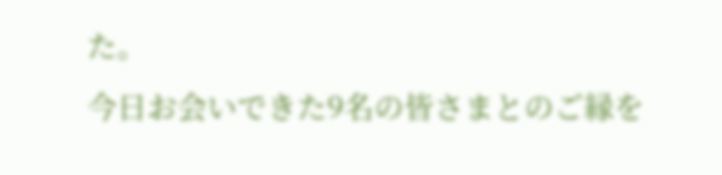た。
今日お会いできた9名の皆さまとのご縁を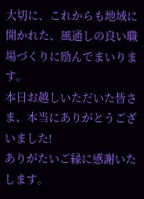大切に、これからも地域に開かれた、風通しの良い職場づくりに励んでまいります。
本日お越しいただいた皆さま、本当にありがとうございました!
ありがたいご縁に感謝いたします。